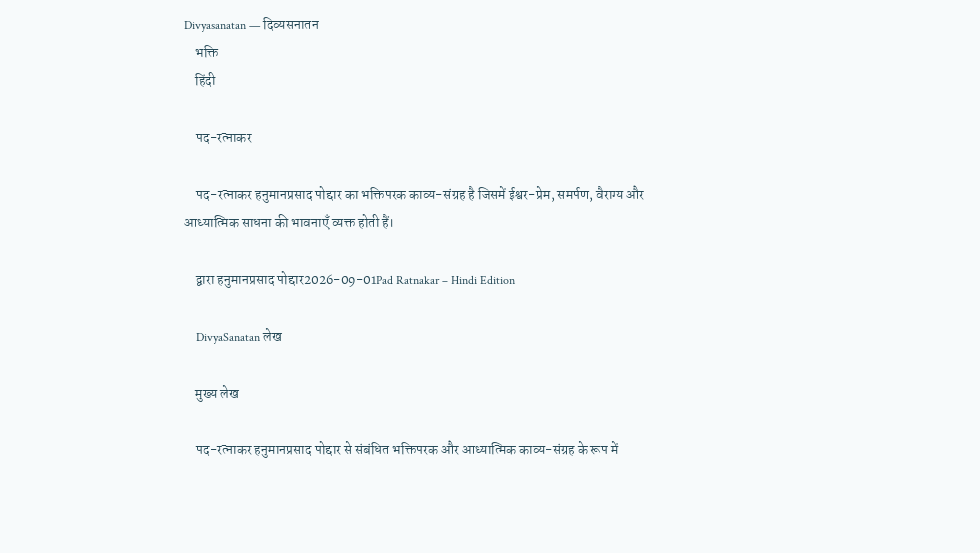Divyasanatan — दिव्यसनातन
    भक्ति
    हिंदी

    पद-रत्नाकर

    पद-रत्नाकर हनुमानप्रसाद पोद्दार का भक्तिपरक काव्य-संग्रह है जिसमें ईश्वर-प्रेम, समर्पण, वैराग्य और आध्यात्मिक साधना की भावनाएँ व्यक्त होती हैं।

    द्वारा हनुमानप्रसाद पोद्दार2026-09-01Pad Ratnakar – Hindi Edition

    DivyaSanatan लेख

    मुख्य लेख

    पद-रत्नाकर हनुमानप्रसाद पोद्दार से संबंधित भक्तिपरक और आध्यात्मिक काव्य-संग्रह के रूप में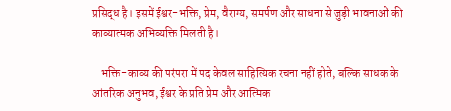प्रसिद्ध है। इसमें ईश्वर-भक्ति, प्रेम, वैराग्य, समर्पण और साधना से जुड़ी भावनाओं की काव्यात्मक अभिव्यक्ति मिलती है।

    भक्ति-काव्य की परंपरा में पद केवल साहित्यिक रचना नहीं होते, बल्कि साधक के आंतरिक अनुभव, ईश्वर के प्रति प्रेम और आत्मिक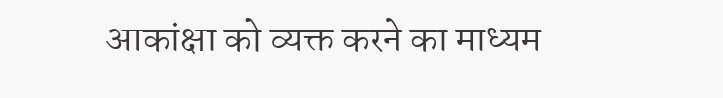आकांक्षा को व्यक्त करने का माध्यम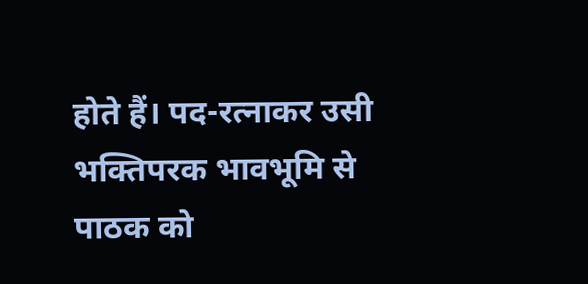होते हैं। पद-रत्नाकर उसी भक्तिपरक भावभूमि से पाठक को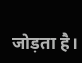जोड़ता है।